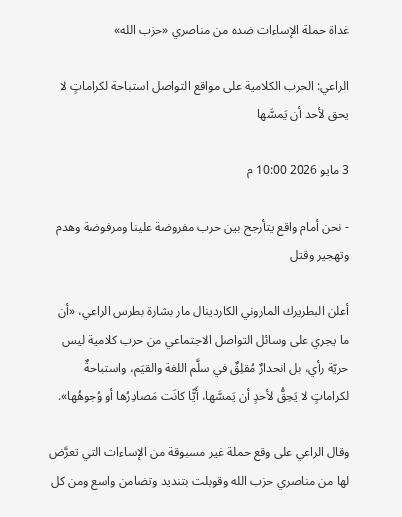غداة حملة الإساءات ضده من مناصري «حزب الله»

الراعي: الحرب الكلامية على مواقع التواصل استباحة لكراماتٍ لا يحق لأحد أن يَمسَّها

3 مايو 2026 10:00 م

- نحن أمام واقع يتأرجح بين حرب مفروضة علينا ومرفوضة وهدم وتهجير وقتل

أعلن البطريرك الماروني الكاردينال مار بشارة بطرس الراعي، «أن ما يجري على وسائل التواصل الاجتماعي من حرب كلامية ليس حريّة رأي، بل انحدارٌ مُقلِقٌ في سلَّم اللغة والقيَم، واستباحةٌ لكراماتٍ لا يَحِقُّ لأحدٍ أن يَمسَّها، أَيًّا كانَت مَصادِرُها أو وُجوهُها».

وقال الراعي على وقع حملة غير مسبوقة من الإساءات التي تعرَّض لها من مناصري حزب الله وقوبلت بتنديد وتضامن واسع ومن كل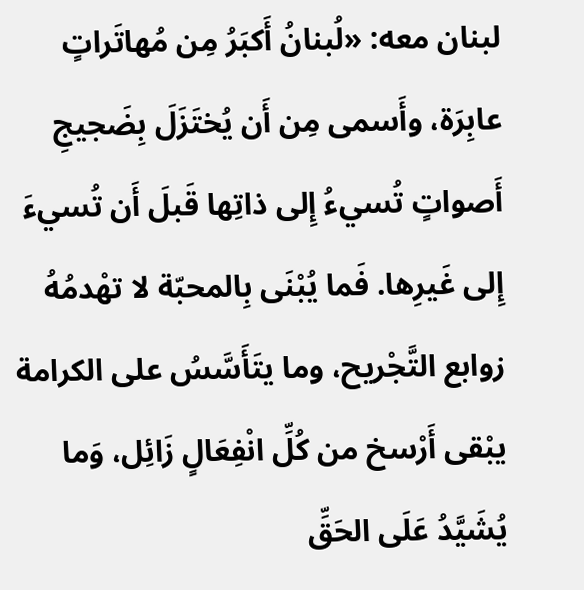لبنان معه: «لُبنانُ أَكبَرُ مِن مُهاتَراتٍ عابِرَة، وأَسمى مِن أَن يُختَزَلَ بِضَجيجِ أَصواتٍ تُسيءُ إِلى ذاتِها قَبلَ أَن تُسيءَ إِلى غَيرِها. فَما يُبْنَى بِالمحبّة لا تهْدمُهُ زوابع التَّجْريح، وما يتَأَسَّسُ على الكرامة يبْقى أَرْسخ من كُلِّ انْفِعَالٍ زَائِل، وَما يُشَيَّدُ عَلَى الحَقِّ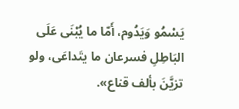يَسْمُو وَيَدُوم، أَمّا ما يُبْنَى عَلَى البَاطِلِ فسرعان ما يتَداعَى، ولو تزيَّنَ بألف قناع».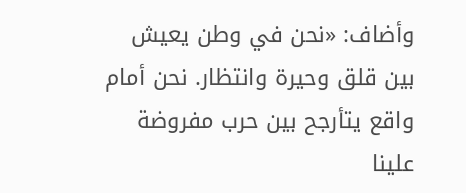وأضاف: «نحن في وطن يعيش بين قلق وحيرة وانتظار. نحن أمام واقع يتأرجح بين حرب مفروضة علينا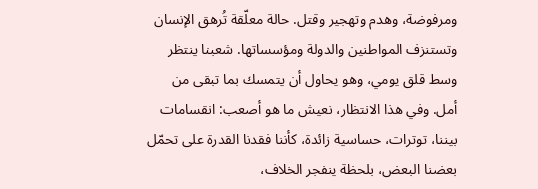ومرفوضة، وهدم وتهجير وقتل. حالة معلّقة تُرهق الإنسان وتستنزف المواطنين والدولة ومؤسساتها. شعبنا ينتظر وسط قلق يومي، وهو يحاول أن يتمسك بما تبقى من أمل. وفي هذا الانتظار، نعيش ما هو أصعب: انقسامات بيننا، توترات، حساسية زائدة، كأننا فقدنا القدرة على تحمّل بعضنا البعض، بلحظة ينفجر الخلاف،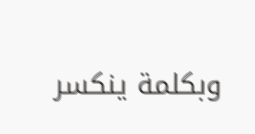وبكلمة ينكسر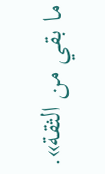ما بقي من الثقة».